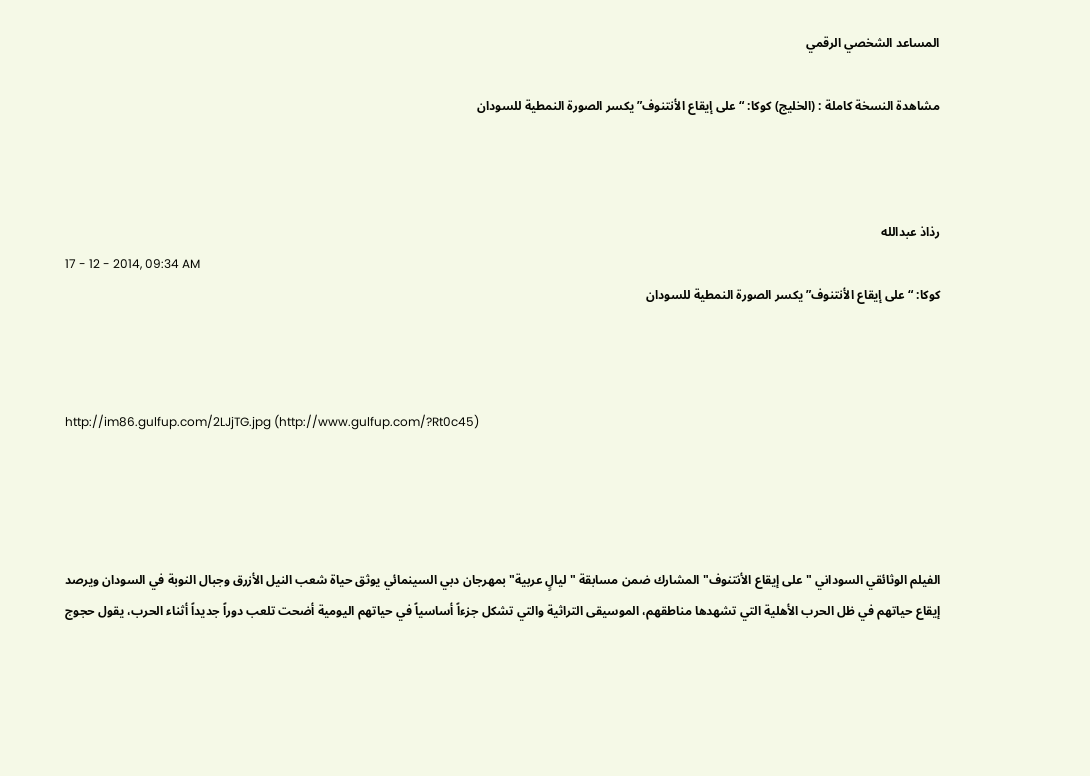المساعد الشخصي الرقمي

مشاهدة النسخة كاملة : (الخليج) كوكا: “على إيقاع الأنتنوف” يكسر الصورة النمطية للسودان



رذاذ عبدالله
17 - 12 - 2014, 09:34 AM
كوكا: “على إيقاع الأنتنوف” يكسر الصورة النمطية للسودان



http://im86.gulfup.com/2LJjTG.jpg (http://www.gulfup.com/?Rt0c45)




الفيلم الوثائقي السوداني "على إيقاع الأنتنوف" المشارك ضمن مسابقة "ليالٍ عربية" بمهرجان دبي السينمائي يوثق حياة شعب النيل الأزرق وجبال النوبة في السودان ويرصد إيقاع حياتهم في ظل الحرب الأهلية التي تشهدها مناطقهم، الموسيقى التراثية والتي تشكل جزءاً أساسياً في حياتهم اليومية أضحت تلعب دوراً جديداً أثناء الحرب، يقول حجوج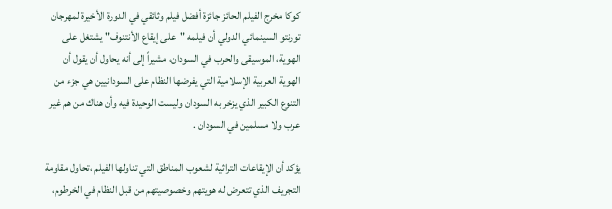كوكا مخرج الفيلم الحائز جائزة أفضل فيلم وثائقي في الدورة الأخيرة لمهرجان تورنتو السينمائي الدولي أن فيلمه "على إيقاع الأنتنوف" يشتغل على الهوية، الموسيقى والحرب في السودان، مشيراً إلى أنه يحاول أن يقول أن الهوية العربية الإسلامية التي يفرضها النظام على السودانيين هي جزء من التنوع الكبير الذي يزخر به السودان وليست الوحيدة فيه وأن هناك من هم غير عرب ولا مسلمين في السودان .

يؤكد أن الإيقاعات التراثية لشعوب المناطق التي تناولها الفيلم ،تحاول مقاومة التجريف الذي تتعرض له هويتهم وخصوصيتهم من قبل النظام في الخرطوم،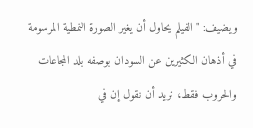ويضيف: "الفيلم يحاول أن يغير الصورة النمطية المرسومة في أذهان الكثيرين عن السودان بوصفه بلد المجاعات والحروب فقط، نريد أن نقول إن في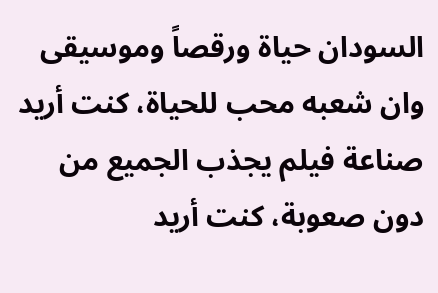السودان حياة ورقصاً وموسيقى وان شعبه محب للحياة، كنت أريد صناعة فيلم يجذب الجميع من دون صعوبة، كنت أريد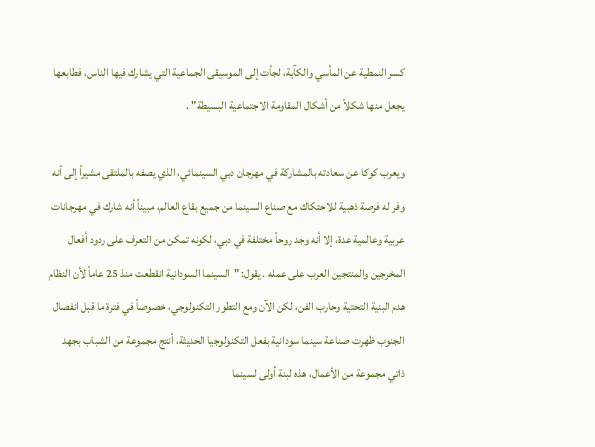كسر النمطية عن المأسي والكآبة، لجأت إلى الموسيقى الجماعية التي يشارك فيها الناس، فطابعها يجعل منها شكلاً من أشكال المقاومة الاجتماعية البسيطة" .

ويعرب كوكا عن سعادته بالمشاركة في مهرجان دبي السينمائي، الذي يصفه بالملتقى مشيراً إلى أنه وفر له فرصة ذهبية للاحتكاك مع صناع السينما من جميع بقاع العالم، مبيناً أنه شارك في مهرجانات عربية وعالمية عدة، إلا أنه وجد روحاً مختلفة في دبي، لكونه تمكن من التعرف على ردود أفعال المخرجين والمنتجين العرب على عمله . يقول: "السينما السودانية انقطعت منذ 25 عاماً لأن النظام هدم البنية التحتية وحارب الفن، لكن الآن ومع التطور التكنولوجي، خصوصاً في فترة ما قبل انفصال الجنوب ظهرت صناعة سينما سودانية بفعل التكنولوجيا الحديثة، أنتج مجموعة من الشباب بجهد ذاتي مجموعة من الأعمال، هذه لبنة أولى لسينما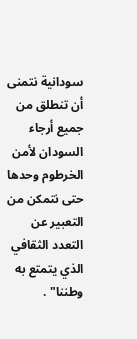سودانية نتمنى أن تنطلق من جميع أرجاء السودان لأمن الخرطوم وحدها حتى نتمكن من التعبير عن التعدد الثقافي الذي يتمتع به وطننا" .